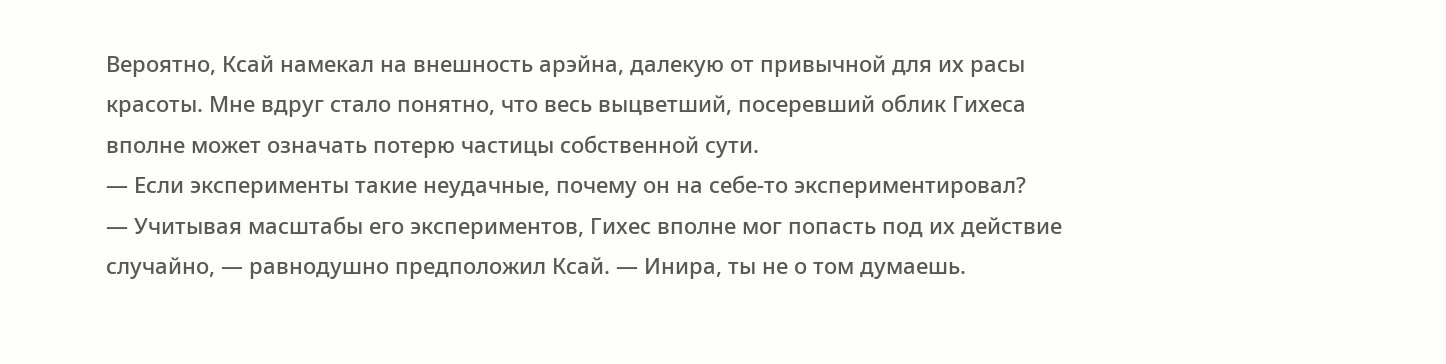Вероятно, Ксай намекал на внешность арэйна, далекую от привычной для их расы красоты. Мне вдруг стало понятно, что весь выцветший, посеревший облик Гихеса вполне может означать потерю частицы собственной сути.
— Если эксперименты такие неудачные, почему он на себе-то экспериментировал?
— Учитывая масштабы его экспериментов, Гихес вполне мог попасть под их действие случайно, — равнодушно предположил Ксай. — Инира, ты не о том думаешь.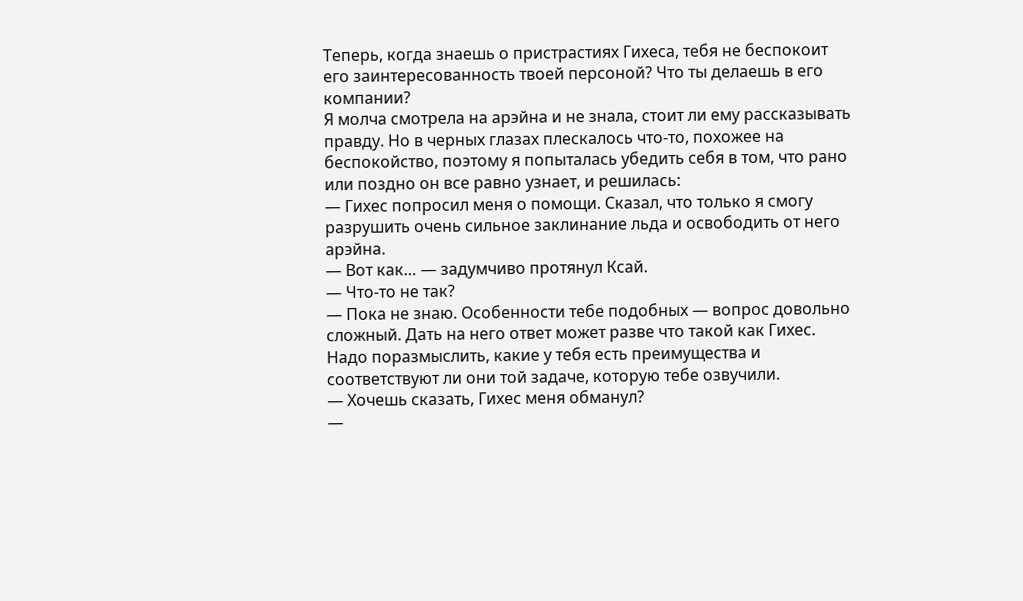Теперь, когда знаешь о пристрастиях Гихеса, тебя не беспокоит его заинтересованность твоей персоной? Что ты делаешь в его компании?
Я молча смотрела на арэйна и не знала, стоит ли ему рассказывать правду. Но в черных глазах плескалось что-то, похожее на беспокойство, поэтому я попыталась убедить себя в том, что рано или поздно он все равно узнает, и решилась:
— Гихес попросил меня о помощи. Сказал, что только я смогу разрушить очень сильное заклинание льда и освободить от него арэйна.
— Вот как… — задумчиво протянул Ксай.
— Что-то не так?
— Пока не знаю. Особенности тебе подобных — вопрос довольно сложный. Дать на него ответ может разве что такой как Гихес. Надо поразмыслить, какие у тебя есть преимущества и соответствуют ли они той задаче, которую тебе озвучили.
— Хочешь сказать, Гихес меня обманул?
—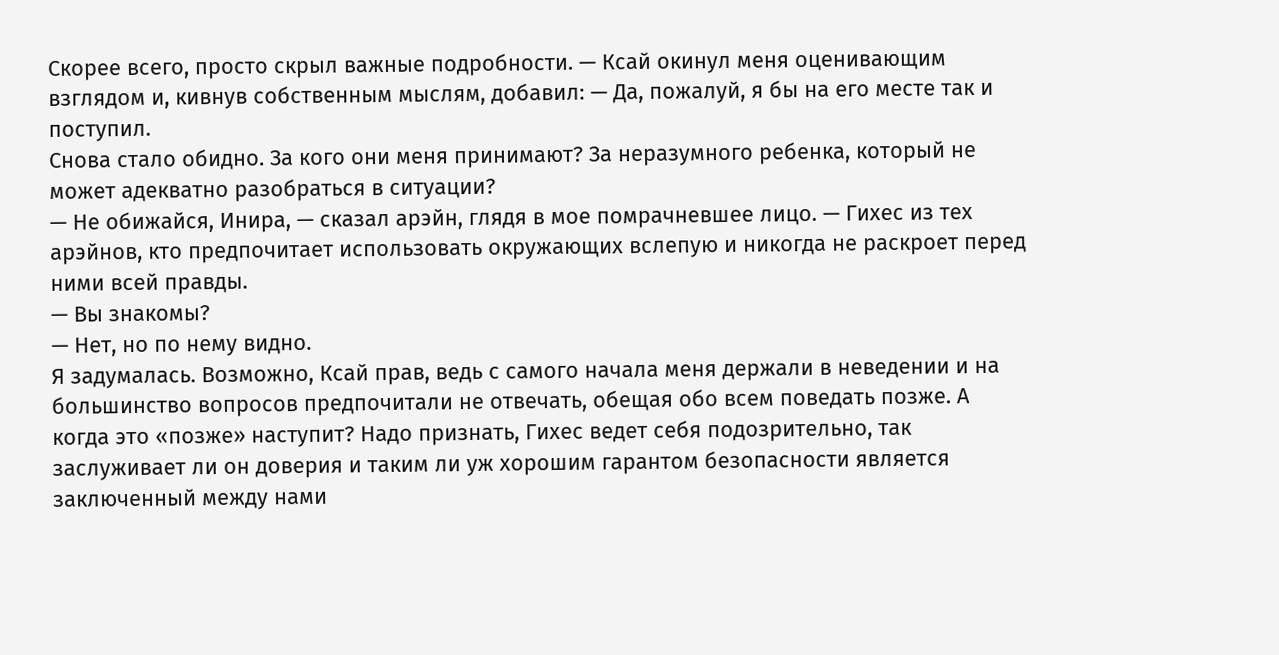Скорее всего, просто скрыл важные подробности. — Ксай окинул меня оценивающим взглядом и, кивнув собственным мыслям, добавил: — Да, пожалуй, я бы на его месте так и поступил.
Снова стало обидно. За кого они меня принимают? За неразумного ребенка, который не может адекватно разобраться в ситуации?
— Не обижайся, Инира, — сказал арэйн, глядя в мое помрачневшее лицо. — Гихес из тех арэйнов, кто предпочитает использовать окружающих вслепую и никогда не раскроет перед ними всей правды.
— Вы знакомы?
— Нет, но по нему видно.
Я задумалась. Возможно, Ксай прав, ведь с самого начала меня держали в неведении и на большинство вопросов предпочитали не отвечать, обещая обо всем поведать позже. А когда это «позже» наступит? Надо признать, Гихес ведет себя подозрительно, так заслуживает ли он доверия и таким ли уж хорошим гарантом безопасности является заключенный между нами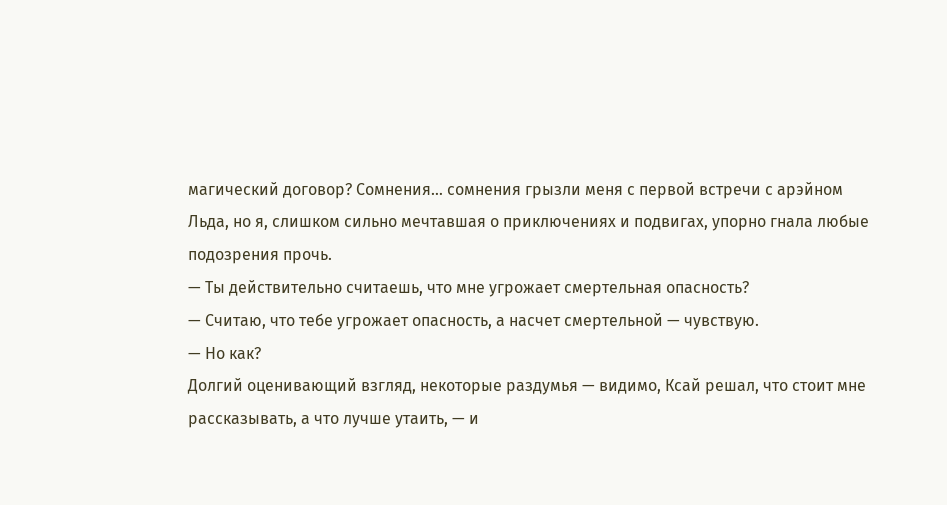магический договор? Сомнения… сомнения грызли меня с первой встречи с арэйном Льда, но я, слишком сильно мечтавшая о приключениях и подвигах, упорно гнала любые подозрения прочь.
— Ты действительно считаешь, что мне угрожает смертельная опасность?
— Считаю, что тебе угрожает опасность, а насчет смертельной — чувствую.
— Но как?
Долгий оценивающий взгляд, некоторые раздумья — видимо, Ксай решал, что стоит мне рассказывать, а что лучше утаить, — и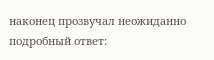наконец прозвучал неожиданно подробный ответ: